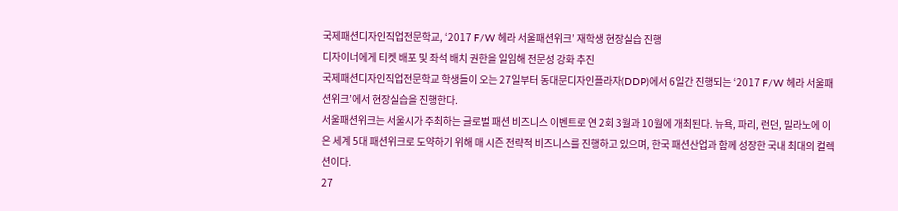국제패션디자인직업전문학교, ‘2017 F/W 헤라 서울패션위크’ 재학생 현장실습 진행
디자이너에게 티켓 배포 및 좌석 배치 권한을 일임해 전문성 강화 추진
국제패션디자인직업전문학교 학생들이 오는 27일부터 동대문디자인플라자(DDP)에서 6일간 진행되는 ‘2017 F/W 헤라 서울패션위크’에서 현장실습을 진행한다.
서울패션위크는 서울시가 주최하는 글로벌 패션 비즈니스 이벤트로 연 2회 3월과 10월에 개최된다. 뉴욕, 파리, 런던, 밀라노에 이은 세계 5대 패션위크로 도약하기 위해 매 시즌 전략적 비즈니스를 진행하고 있으며, 한국 패션산업과 함께 성장한 국내 최대의 컬렉션이다.
27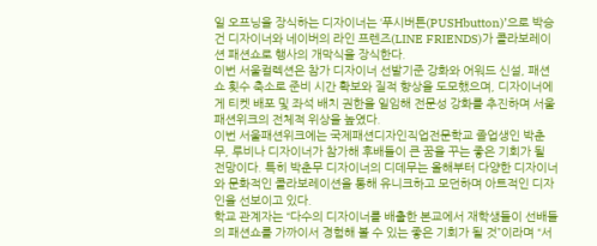일 오프닝을 장식하는 디자이너는 ‘푸시버튼(PUSHbutton)’으로 박승건 디자이너와 네이버의 라인 프렌즈(LINE FRIENDS)가 콜라보레이션 패션쇼로 행사의 개막식을 장식한다.
이번 서울컬렉션은 참가 디자이너 선발기준 강화와 어워드 신설, 패션쇼 횟수 축소로 준비 시간 확보와 질적 향상을 도모했으며, 디자이너에게 티켓 배포 및 좌석 배치 권한을 일임해 전문성 강화를 추진하며 서울패션위크의 전체적 위상을 높였다.
이번 서울패션위크에는 국제패션디자인직업전문학교 졸업생인 박춘무, 루비나 디자이너가 참가해 후배들이 큰 꿈을 꾸는 좋은 기회가 될 전망이다. 특히 박춘무 디자이너의 디데무는 올해부터 다양한 디자이너와 문화적인 콜라보레이션을 통해 유니크하고 모던하며 아트적인 디자인을 선보이고 있다.
학교 관계자는 “다수의 디자이너를 배출한 본교에서 재학생들이 선배들의 패션쇼를 가까이서 경험해 볼 수 있는 좋은 기회가 될 것”이라며 “서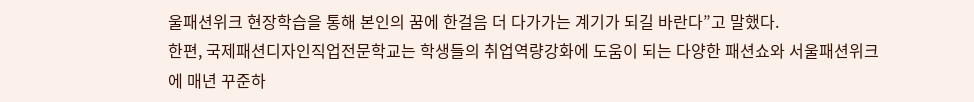울패션위크 현장학습을 통해 본인의 꿈에 한걸음 더 다가가는 계기가 되길 바란다”고 말했다.
한편, 국제패션디자인직업전문학교는 학생들의 취업역량강화에 도움이 되는 다양한 패션쇼와 서울패션위크에 매년 꾸준하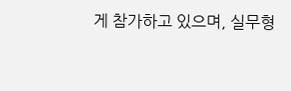게 참가하고 있으며, 실무형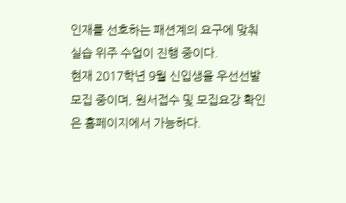인재를 선호하는 패션계의 요구에 맞춰 실습 위주 수업이 진행 중이다.
현재 2017학년 9월 신입생을 우선선발 모집 중이며, 원서접수 및 모집요강 확인은 홈페이지에서 가능하다.